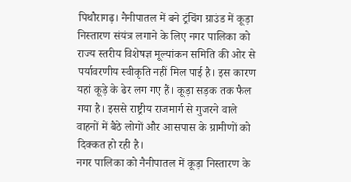पिथौरागढ़। नैनीपातल में बने ट्रंचिंग ग्राउंड में कूड़ा निस्तारण संयंत्र लगाने के लिए नगर पालिका को राज्य स्तरीय विशेषज्ञ मूल्यांकन समिति की ओर से पर्यावरणीय स्वीकृति नहीं मिल पाई है। इस कारण यहां कूड़े के ढेर लग गए हैं। कूड़ा सड़क तक फैल गया है। इससे राष्ट्रीय राजमार्ग से गुजरने वाले वाहनों में बैठे लोगों और आसपास के ग्रामीणों को दिक्कत हो रही है।
नगर पालिका को नैनीपातल में कूड़ा निस्तारण के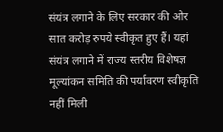संयंत्र लगाने के लिए सरकार की ओर सात करोड़ रुपये स्वीकृत हुए हैं। यहां संयंत्र लगाने में राज्य स्तरीय विशेषज्ञ मूल्यांकन समिति की पर्यावरण स्वीकृति नहीं मिली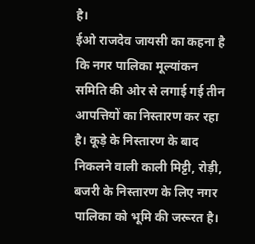है।
ईओ राजदेव जायसी का कहना है कि नगर पालिका मूल्यांकन समिति की ओर से लगाई गई तीन आपत्तियों का निस्तारण कर रहा है। कूड़े के निस्तारण के बाद निकलने वाली काली मिट्टी, रोड़ी, बजरी के निस्तारण के लिए नगर पालिका को भूमि की जरूरत है।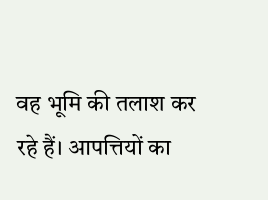वह भूमि की तलाश कर रहे हैं। आपत्तियों का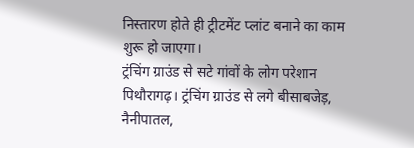निस्तारण होते ही ट्रीटमेंट प्लांट बनाने का काम शुरू हो जाएगा।
ट्रंचिंग ग्राउंड से सटे गांवों के लोग परेशान
पिथौरागढ़। ट्रंचिंग ग्राउंड से लगे बीसाबजेड़, नैनीपातल,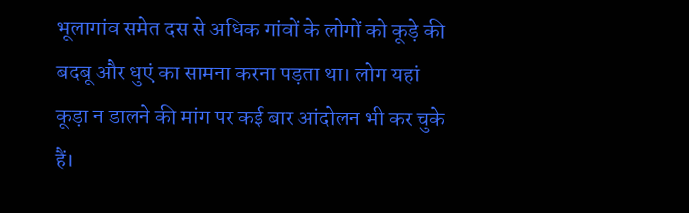भूलागांव समेत दस से अधिक गांवों के लोगों को कूड़े की बदबू और धुएं का सामना करना पड़ता था। लोग यहां कूड़ा न डालने की मांग पर कई बार आंदोलन भी कर चुके हैं।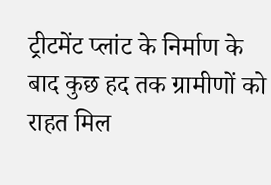ट्रीटमेंट प्लांट के निर्माण के बाद कुछ हद तक ग्रामीणों को राहत मिल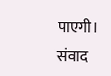पाएगी। संवाद